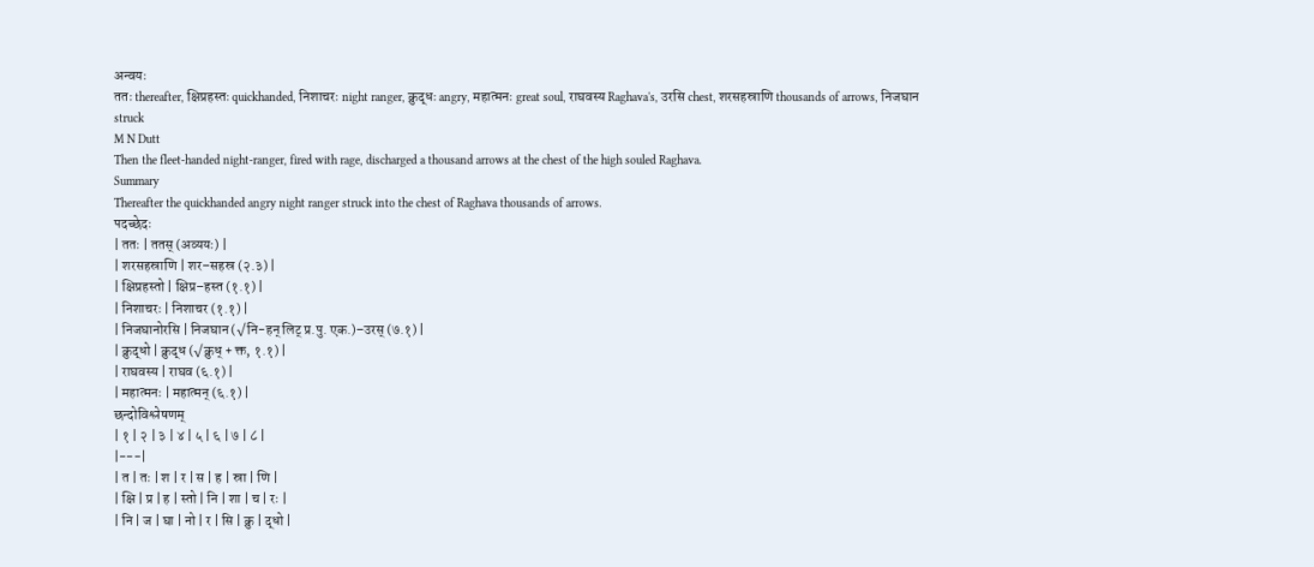अन्वयः
ततः thereafter, क्षिप्रहस्तः quickhanded, निशाचरः night ranger, क्रुद्धः angry, महात्मनः great soul, राघवस्य Raghava's, उरसि chest, शरसहस्राणि thousands of arrows, निजघान struck
M N Dutt
Then the fleet-handed night-ranger, fired with rage, discharged a thousand arrows at the chest of the high souled Raghava.
Summary
Thereafter the quickhanded angry night ranger struck into the chest of Raghava thousands of arrows.
पदच्छेदः
| ततः | ततस् (अव्ययः) |
| शरसहस्राणि | शर–सहस्र (२.३) |
| क्षिप्रहस्तो | क्षिप्र–हस्त (१.१) |
| निशाचरः | निशाचर (१.१) |
| निजघानोरसि | निजघान (√नि-हन् लिट् प्र.पु. एक.)–उरस् (७.१) |
| क्रुद्धो | क्रुद्ध (√क्रुध् + क्त, १.१) |
| राघवस्य | राघव (६.१) |
| महात्मनः | महात्मन् (६.१) |
छन्दोविश्लेषणम्
| १ | २ | ३ | ४ | ५ | ६ | ७ | ८ |
|---|
| त | तः | श | र | स | ह | स्रा | णि |
| क्षि | प्र | ह | स्तो | नि | शा | च | रः |
| नि | ज | घा | नो | र | सि | क्रु | द्धो |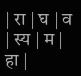| रा | घ | व | स्य | म | हा |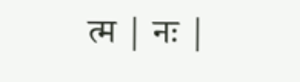त्म | नः |